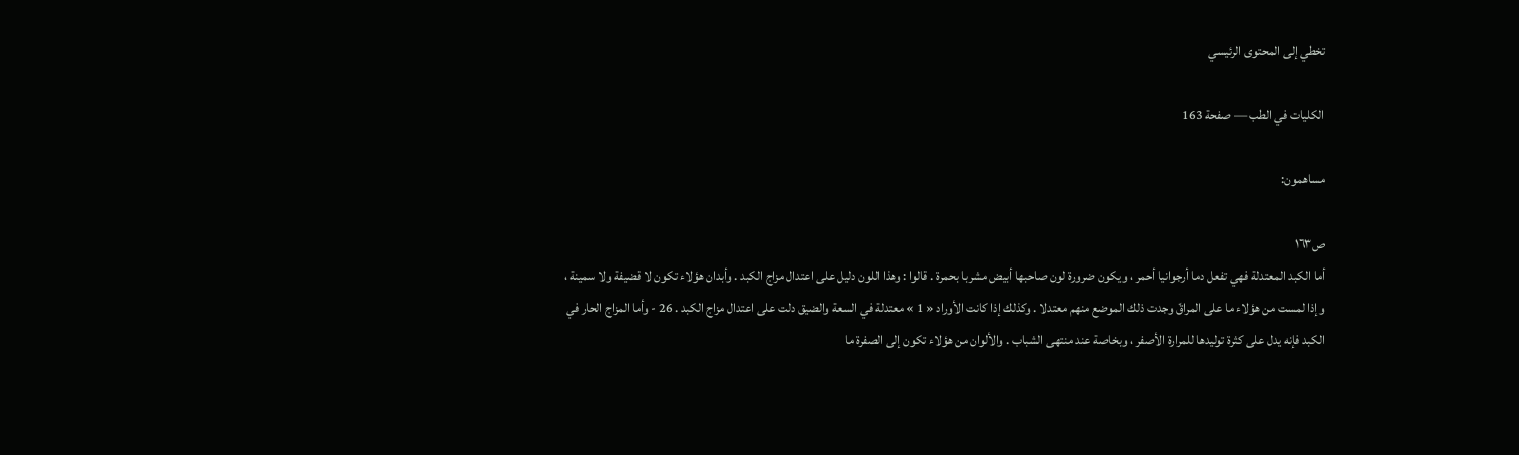تخطي إلى المحتوى الرئيسي

الكليات في الطب — صفحة 163

مساهمون:

ص١٦٣
أما الكبد المعتدلة فهي تفعل دما أرجوانيا أحمر ، ويكون ضرورة لون صاحبها أبيض مشربا بحمرة . قالوا : وهذا اللون دليل على اعتدال مزاج الكبد . وأبدان هؤلاء تكون لا قضيفة ولا سمينة ، وإذا لمست من هؤلاء ما على المراقّ وجدت ذلك الموضع منهم معتدلا . وكذلك إذا كانت الأوراد « 1 » معتدلة في السعة والضيق دلت على اعتدال مزاج الكبد . 26 - وأما المزاج الحار في الكبد فإنه يدل على كثرة توليدها للمرارة الأصفر ، وبخاصة عند منتهى الشباب . والألوان من هؤلاء تكون إلى الصفرة ما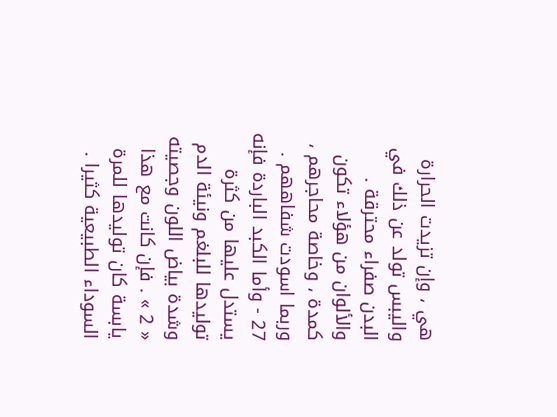هي ، وإن تزيدت الحرارة واليبس تولد عن ذلك في البدن صفراء محترقة . والألوان من هؤلاء تكون كمدة ، وخاصة محاجرهم ، وربما اسودت شفاههم . 27 - وأما الكبد الباردة فإنه يستدل عليها من كثرة توليدها للبلغم ونيئة الدم وشدة بياض اللون وجصيته « 2 » . فإن كانت مع هذا يابسة كان توليدها للمرة السوداء الطبيعية كثيرا .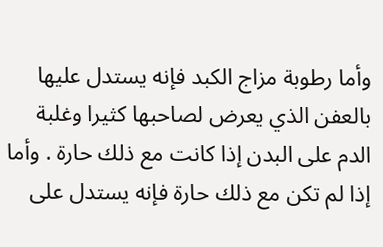وأما رطوبة مزاج الكبد فإنه يستدل عليها بالعفن الذي يعرض لصاحبها كثيرا وغلبة الدم على البدن إذا كانت مع ذلك حارة . وأما إذا لم تكن مع ذلك حارة فإنه يستدل على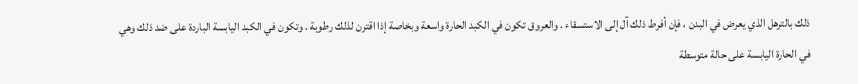ذلك بالترهل الذي يعرض في البدن ، فإن أفرط ذلك آل إلى الاستسقاء . والعروق تكون في الكبد الحارة واسعة وبخاصة إذا اقترن لذلك رطوبة . وتكون في الكبد اليابسة الباردة على ضد ذلك وهي في الحارة اليابسة على حالة متوسطة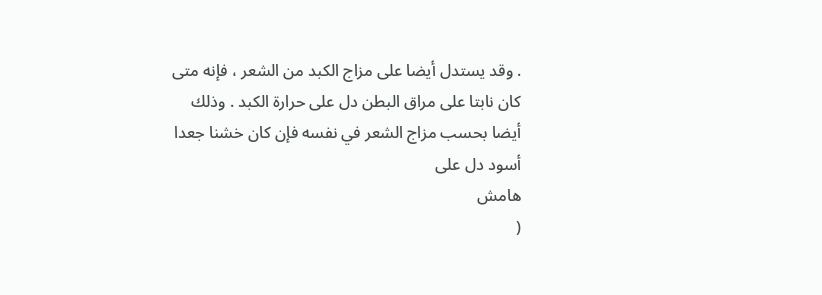. وقد يستدل أيضا على مزاج الكبد من الشعر ، فإنه متى كان نابتا على مراق البطن دل على حرارة الكبد . وذلك أيضا بحسب مزاج الشعر في نفسه فإن كان خشنا جعدا أسود دل على
هامش
(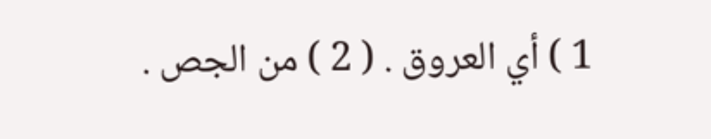1 ) أي العروق . ( 2 ) من الجص .